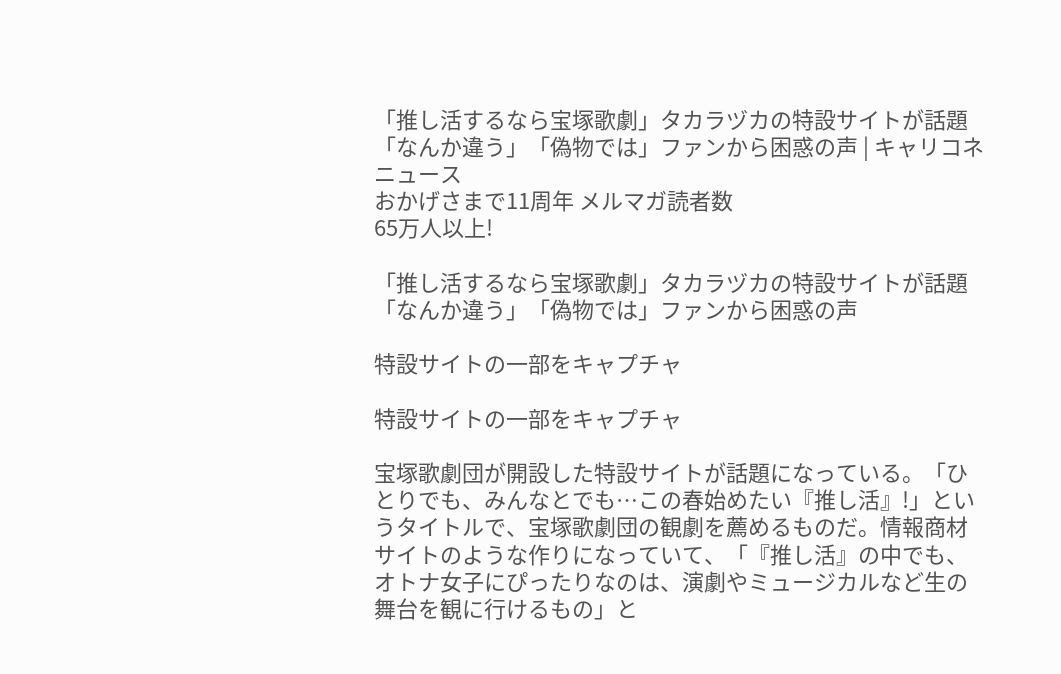「推し活するなら宝塚歌劇」タカラヅカの特設サイトが話題 「なんか違う」「偽物では」ファンから困惑の声 | キャリコネニュース
おかげさまで11周年 メルマガ読者数
65万人以上!

「推し活するなら宝塚歌劇」タカラヅカの特設サイトが話題 「なんか違う」「偽物では」ファンから困惑の声

特設サイトの一部をキャプチャ

特設サイトの一部をキャプチャ

宝塚歌劇団が開設した特設サイトが話題になっている。「ひとりでも、みんなとでも…この春始めたい『推し活』!」というタイトルで、宝塚歌劇団の観劇を薦めるものだ。情報商材サイトのような作りになっていて、「『推し活』の中でも、オトナ女子にぴったりなのは、演劇やミュージカルなど生の舞台を観に行けるもの」と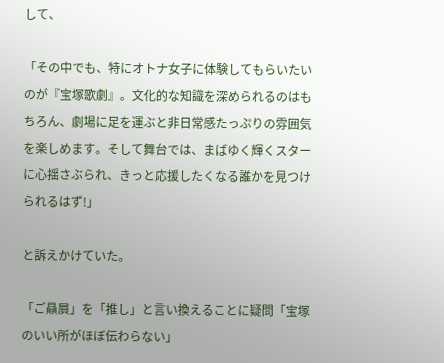して、

「その中でも、特にオトナ女子に体験してもらいたいのが『宝塚歌劇』。文化的な知識を深められるのはもちろん、劇場に足を運ぶと非日常感たっぷりの雰囲気を楽しめます。そして舞台では、まばゆく輝くスターに心揺さぶられ、きっと応援したくなる誰かを見つけられるはず!」

と訴えかけていた。

「ご贔屓」を「推し」と言い換えることに疑問「宝塚のいい所がほぼ伝わらない」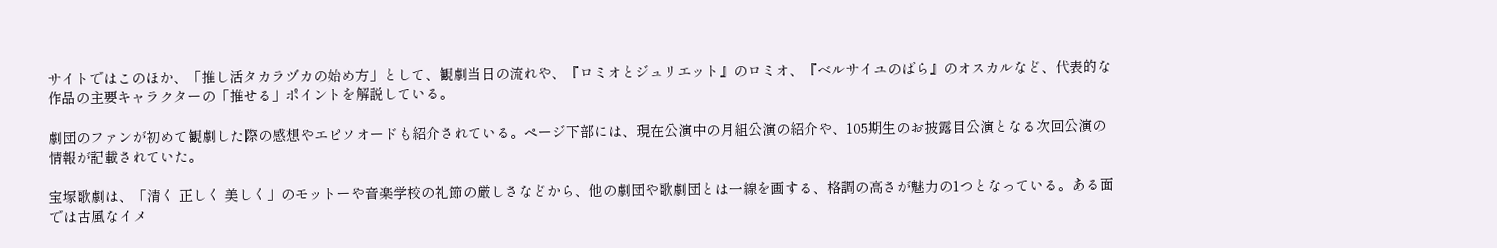サイトではこのほか、「推し活タカラヅカの始め方」として、観劇当日の流れや、『ロミオとジュリエット』のロミオ、『ベルサイユのばら』のオスカルなど、代表的な作品の主要キャラクターの「推せる」ポイントを解説している。

劇団のファンが初めて観劇した際の感想やエピソオードも紹介されている。ページ下部には、現在公演中の月組公演の紹介や、105期生のお披露目公演となる次回公演の情報が記載されていた。

宝塚歌劇は、「清く 正しく 美しく」のモットーや音楽学校の礼節の厳しさなどから、他の劇団や歌劇団とは一線を画する、格調の高さが魅力の1つとなっている。ある面では古風なイメ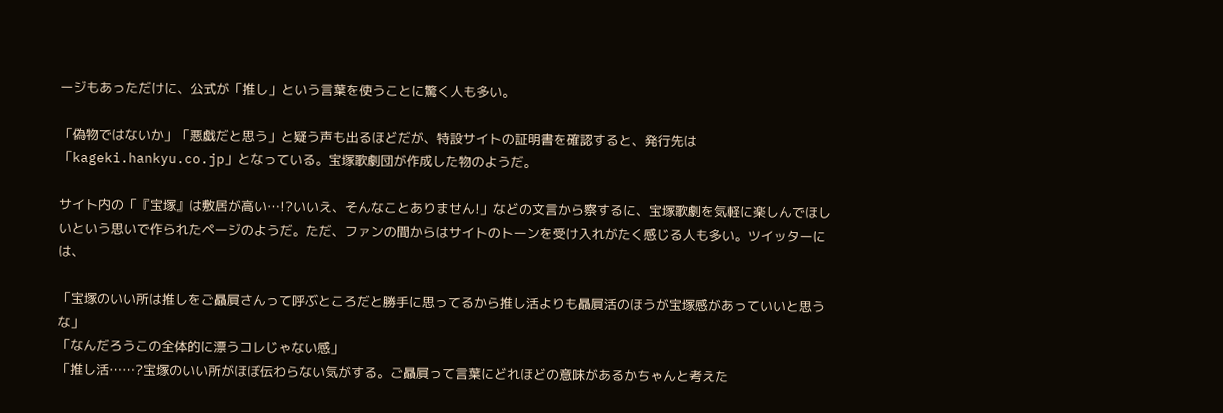ージもあっただけに、公式が「推し」という言葉を使うことに驚く人も多い。

「偽物ではないか」「悪戯だと思う」と疑う声も出るほどだが、特設サイトの証明書を確認すると、発行先は「kageki.hankyu.co.jp」となっている。宝塚歌劇団が作成した物のようだ。

サイト内の「『宝塚』は敷居が高い…!?いいえ、そんなことありません!」などの文言から察するに、宝塚歌劇を気軽に楽しんでほしいという思いで作られたページのようだ。ただ、ファンの間からはサイトのトーンを受け入れがたく感じる人も多い。ツイッターには、

「宝塚のいい所は推しをご贔屓さんって呼ぶところだと勝手に思ってるから推し活よりも贔屓活のほうが宝塚感があっていいと思うな」
「なんだろうこの全体的に漂うコレじゃない感」
「推し活……?宝塚のいい所がほぼ伝わらない気がする。ご贔屓って言葉にどれほどの意味があるかちゃんと考えた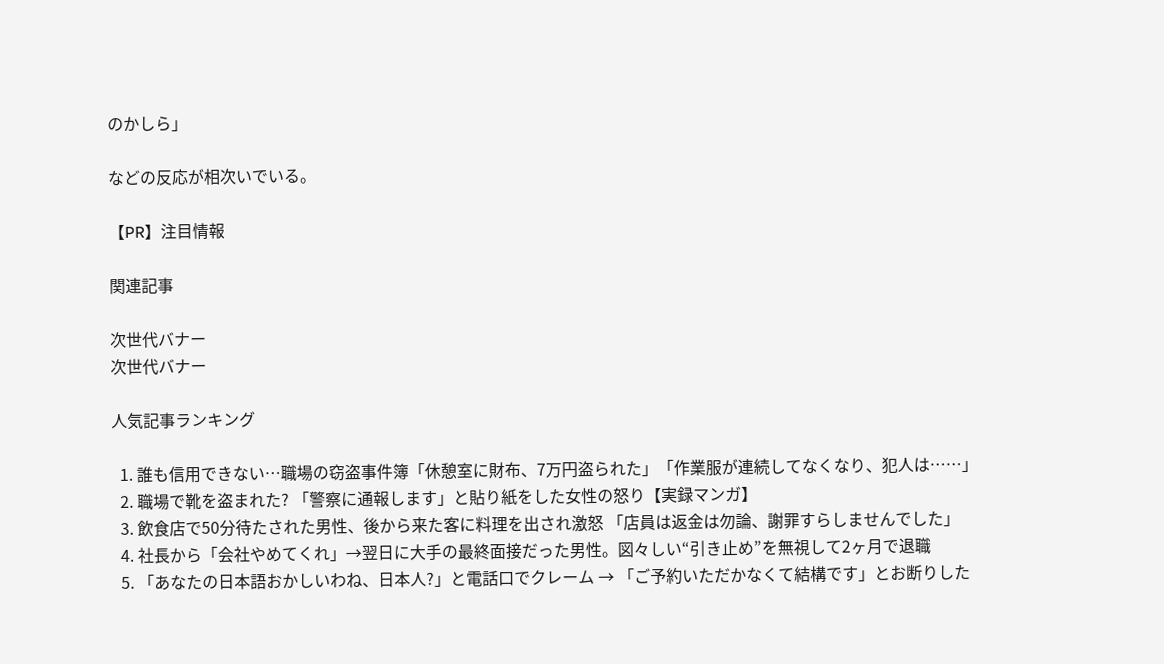のかしら」

などの反応が相次いでいる。

【PR】注目情報

関連記事

次世代バナー
次世代バナー

人気記事ランキング

  1. 誰も信用できない…職場の窃盗事件簿「休憩室に財布、7万円盗られた」「作業服が連続してなくなり、犯人は……」
  2. 職場で靴を盗まれた? 「警察に通報します」と貼り紙をした女性の怒り【実録マンガ】
  3. 飲食店で50分待たされた男性、後から来た客に料理を出され激怒 「店員は返金は勿論、謝罪すらしませんでした」
  4. 社長から「会社やめてくれ」→翌日に大手の最終面接だった男性。図々しい“引き止め”を無視して2ヶ月で退職
  5. 「あなたの日本語おかしいわね、日本人?」と電話口でクレーム → 「ご予約いただかなくて結構です」とお断りした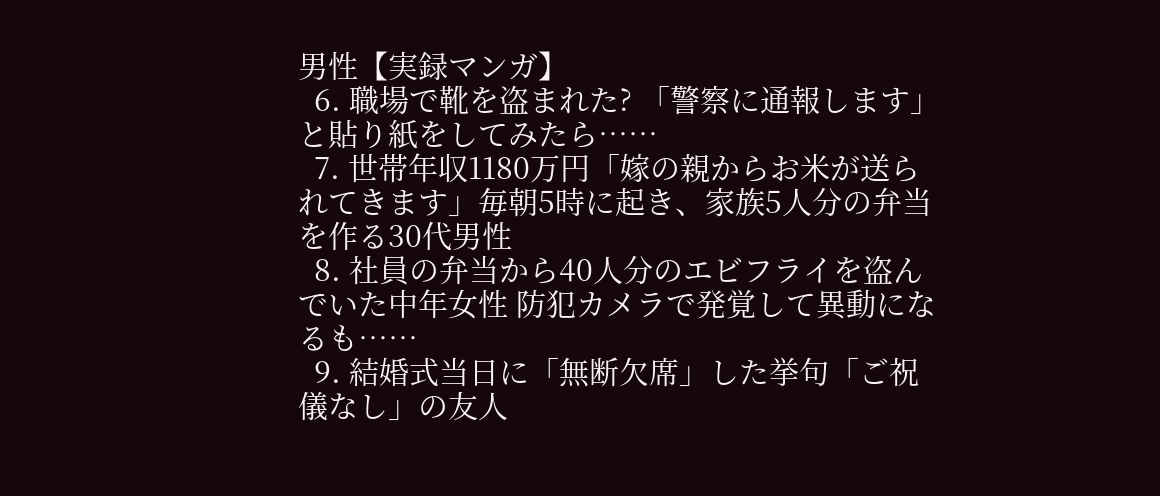男性【実録マンガ】
  6. 職場で靴を盗まれた? 「警察に通報します」と貼り紙をしてみたら……
  7. 世帯年収1180万円「嫁の親からお米が送られてきます」毎朝5時に起き、家族5人分の弁当を作る30代男性
  8. 社員の弁当から40人分のエビフライを盗んでいた中年女性 防犯カメラで発覚して異動になるも……
  9. 結婚式当日に「無断欠席」した挙句「ご祝儀なし」の友人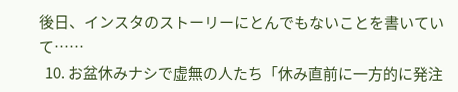後日、インスタのストーリーにとんでもないことを書いていて……
  10. お盆休みナシで虚無の人たち「休み直前に一方的に発注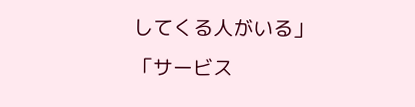してくる人がいる」「サービス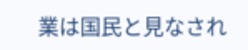業は国民と見なされ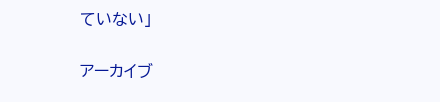ていない」

アーカイブ